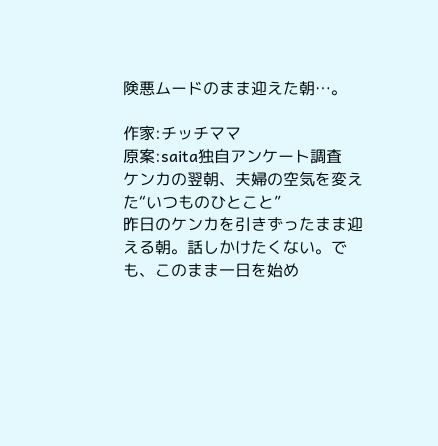険悪ムードのまま迎えた朝…。

作家:チッチママ
原案:saita独自アンケート調査
ケンカの翌朝、夫婦の空気を変えた“いつものひとこと”
昨日のケンカを引きずったまま迎える朝。話しかけたくない。でも、このまま一日を始め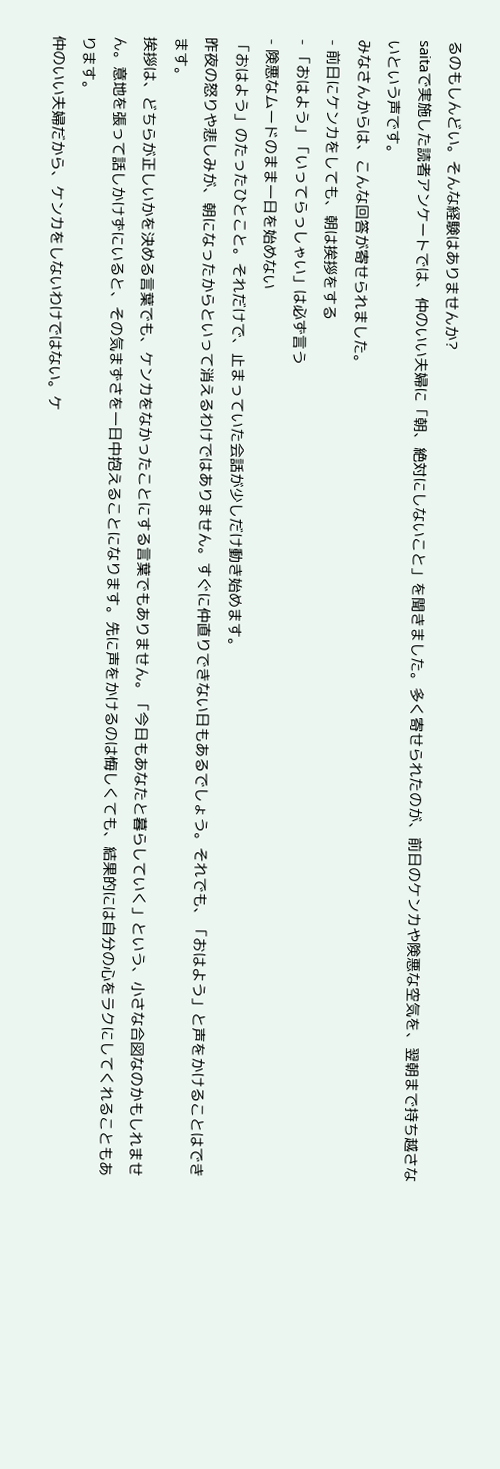るのもしんどい。そんな経験はありませんか?
saitaで実施した読者アンケートでは、仲のいい夫婦に「朝、絶対にしないこと」を聞きました。多く寄せられたのが、前日のケンカや険悪な空気を、翌朝まで持ち越さないという声です。
みなさんからは、こんな回答が寄せられました。
- 前日にケンカをしても、朝は挨拶をする
- 「おはよう」「いってらっしゃい」は必ず言う
- 険悪なムードのまま一日を始めない
「おはよう」のたったひとこと。それだけで、止まっていた会話が少しだけ動き始めます。
昨夜の怒りや悲しみが、朝になったからといって消えるわけではありません。すぐに仲直りできない日もあるでしょう。それでも、「おはよう」と声をかけることはできます。
挨拶は、どちらが正しいかを決める言葉でも、ケンカをなかったことにする言葉でもありません。「今日もあなたと暮らしていく」という、小さな合図なのかもしれません。意地を張って話しかけずにいると、その気まずさを一日中抱えることになります。先に声をかけるのは悔しくても、結果的には自分の心をラクにしてくれることもあります。
仲のいい夫婦だから、ケンカをしないわけではない。ケ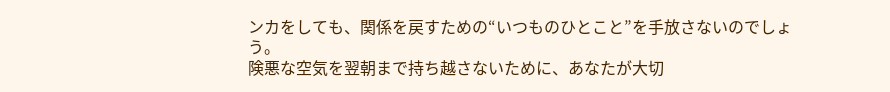ンカをしても、関係を戻すための“いつものひとこと”を手放さないのでしょう。
険悪な空気を翌朝まで持ち越さないために、あなたが大切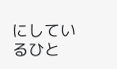にしているひと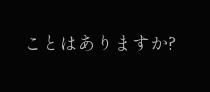ことはありますか?